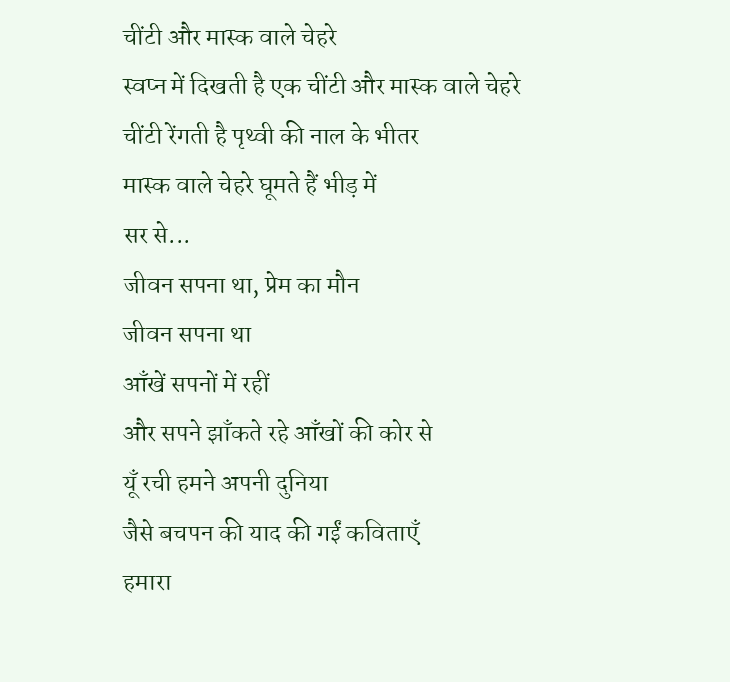चींटी और मास्क वाले चेहरे
स्वप्न में दिखती है एक चींटी और मास्क वाले चेहरे
चींटी रेंगती है पृथ्वी की नाल के भीतर
मास्क वाले चेहरे घूमते हैं भीड़ में
सर से...
जीवन सपना था, प्रेम का मौन
जीवन सपना था
आँखें सपनों में रहीं
और सपने झाँकते रहे आँखों की कोर से
यूँ रची हमने अपनी दुनिया
जैसे बचपन की याद की गईं कविताएँ
हमारा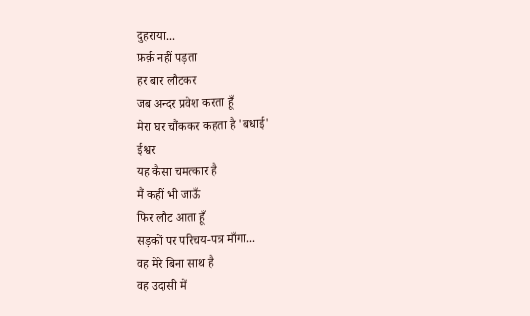दुहराया...
फ़र्क़ नहीं पड़ता
हर बार लौटकर
जब अन्दर प्रवेश करता हूँ
मेरा घर चौंककर कहता है 'बधाई'
ईश्वर
यह कैसा चमत्कार है
मैं कहीं भी जाऊँ
फिर लौट आता हूँ
सड़कों पर परिचय-पत्र माँगा...
वह मेरे बिना साथ है
वह उदासी में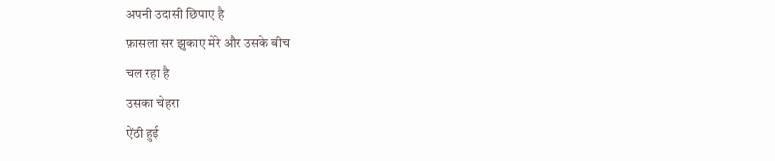अपनी उदासी छिपाए है
फ़ासला सर झुकाए मेरे और उसके बीच
चल रहा है
उसका चेहरा
ऐंठी हुई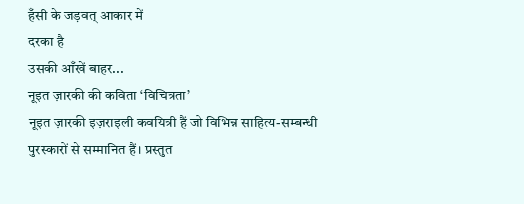हँसी के जड़वत् आकार में
दरका है
उसकी आँखें बाहर...
नूइत ज़ारकी की कविता ‘विचित्रता’
नूइत ज़ारकी इज़राइली कवयित्री हैं जो विभिन्न साहित्य-सम्बन्धी पुरस्कारों से सम्मानित हैं। प्रस्तुत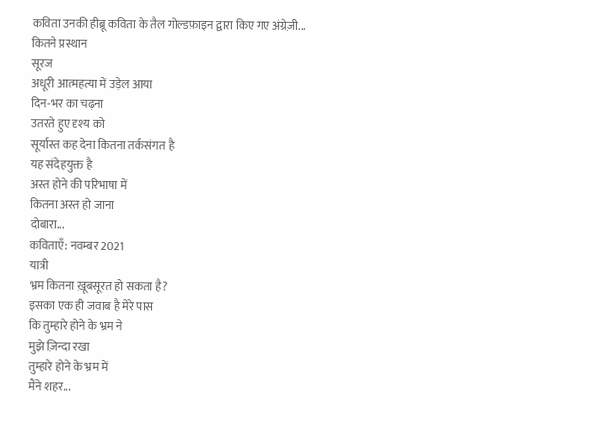कविता उनकी हीब्रू कविता के तैल गोल्डफ़ाइन द्वारा किए गए अंग्रेज़ी...
कितने प्रस्थान
सूरज
अधूरी आत्महत्या में उड़ेल आया
दिन-भर का चढ़ना
उतरते हुए दृश्य को
सूर्यास्त कह देना कितना तर्कसंगत है
यह संदेहयुक्त है
अस्त होने की परिभाषा में
कितना अस्त हो जाना
दोबारा...
कविताएँ: नवम्बर 2021
यात्री
भ्रम कितना ख़ूबसूरत हो सकता है?
इसका एक ही जवाब है मेरे पास
कि तुम्हारे होने के भ्रम ने
मुझे ज़िन्दा रखा
तुम्हारे होने के भ्रम में
मैंने शहर...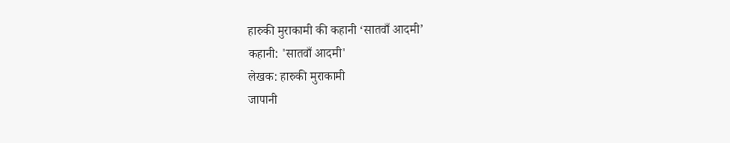हारुकी मुराकामी की कहानी ‘सातवाँ आदमी’
कहानी: 'सातवाँ आदमी'
लेखक: हारुकी मुराकामी
जापानी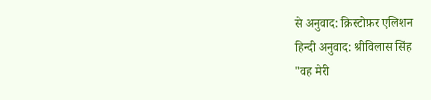से अनुवाद: क्रिस्टोफ़र एलिशन
हिन्दी अनुवाद: श्रीविलास सिंह
"वह मेरी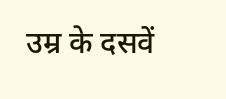उम्र के दसवें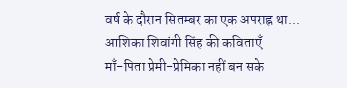वर्ष के दौरान सितम्बर का एक अपराह्न था...
आशिका शिवांगी सिंह की कविताएँ
माँ-पिता प्रेमी-प्रेमिका नहीं बन सके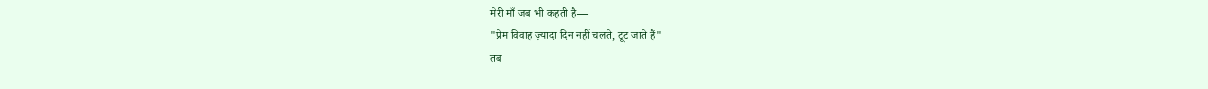मेरी माँ जब भी कहती है—
"प्रेम विवाह ज़्यादा दिन नहीं चलते, टूट जाते हैं"
तब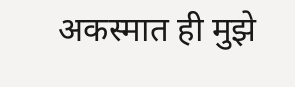अकस्मात ही मुझे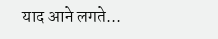याद आने लगते...